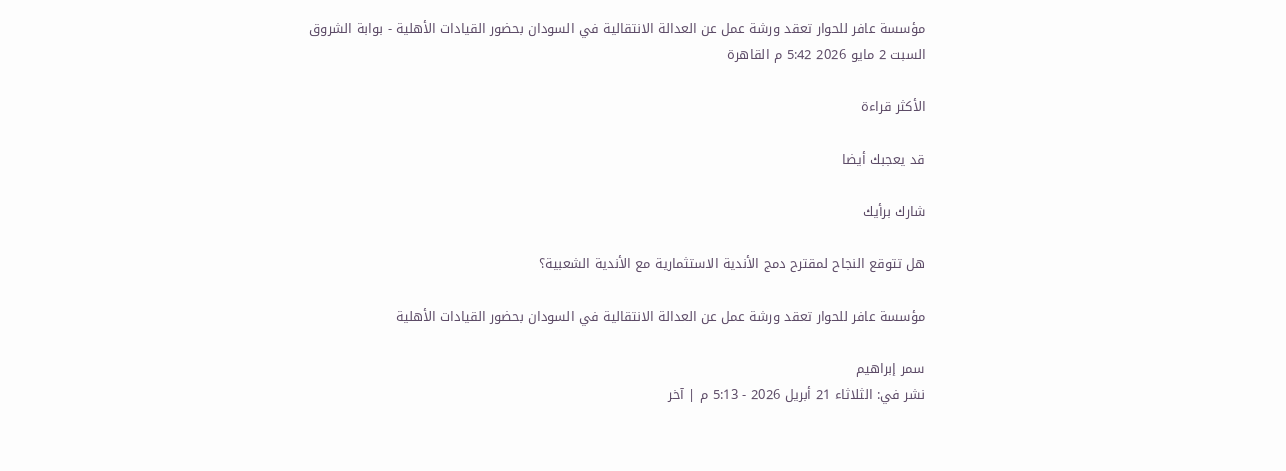مؤسسة عافر للحوار تعقد ورشة عمل عن العدالة الانتقالية في السودان بحضور القيادات الأهلية - بوابة الشروق
السبت 2 مايو 2026 5:42 م القاهرة

الأكثر قراءة

قد يعجبك أيضا

شارك برأيك

هل تتوقع النجاح لمقترح دمج الأندية الاستثمارية مع الأندية الشعبية؟

مؤسسة عافر للحوار تعقد ورشة عمل عن العدالة الانتقالية في السودان بحضور القيادات الأهلية

سمر إبراهيم
نشر في: الثلاثاء 21 أبريل 2026 - 5:13 م | آخر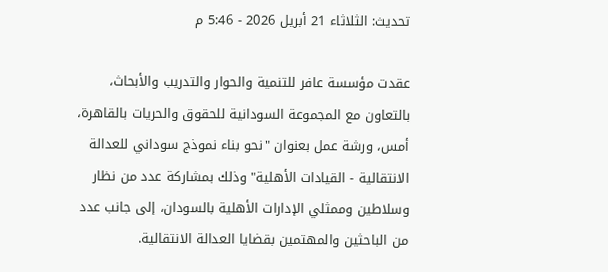تحديث: الثلاثاء 21 أبريل 2026 - 5:46 م

عقدت مؤسسة عافر للتنمية والحوار والتدريب والأبحاث، بالتعاون مع المجموعة السودانية للحقوق والحريات بالقاهرة، أمس، ورشة عمل بعنوان "نحو بناء نموذج سوداني للعدالة الانتقالية - القيادات الأهلية" وذلك بمشاركة عدد من نظار وسلاطين وممثلي الإدارات الأهلية بالسودان، إلى جانب عدد من الباحثين والمهتمين بقضايا العدالة الانتقالية.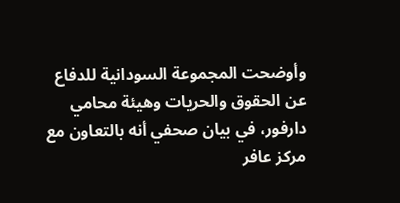وأوضحت المجموعة السودانية للدفاع عن الحقوق والحريات وهيئة محامي دارفور، في بيان صحفي أنه بالتعاون مع مركز عافر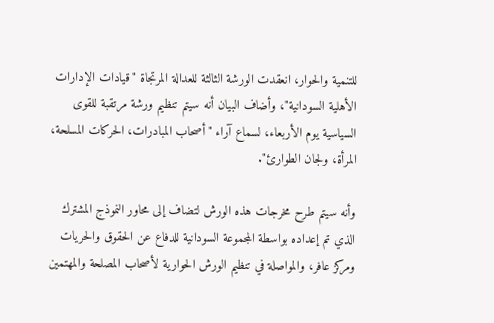للتنمية والحوار، انعقدت الورشة الثالثة للعدالة المرتجاة "قيادات الإدارات الأهلية السودانية"، وأضاف البيان أنه سيتم تنظيم ورشة مرتقبة للقوى السياسية يوم الأربعاء، لسماع آراء "أصحاب المبادرات، الحركات المسلحة، المرأة، ولجان الطوارئ".

وأنه سيتم طرح مخرجات هذه الورش لتضاف إلى محاور النموذج المشترك الذي تم إعداده بواسطة المجموعة السودانية للدفاع عن الحقوق والحريات ومركز عافر، والمواصلة في تنظيم الورش الحوارية لأصحاب المصلحة والمهتمين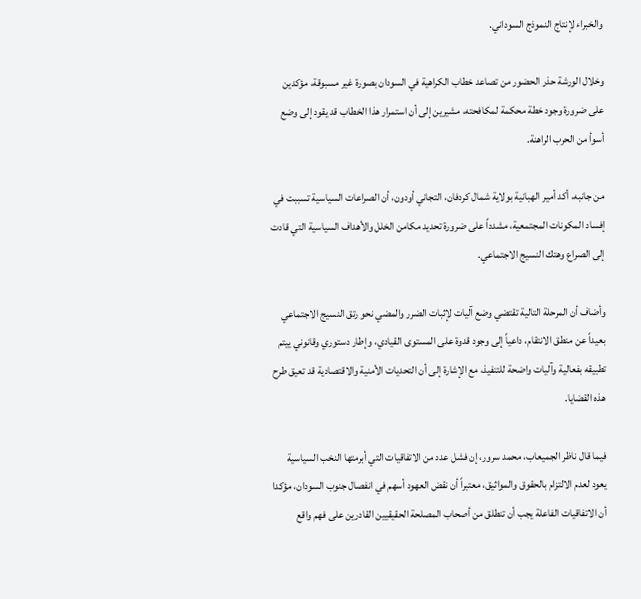والخبراء لإنتاج النموذج السوداني.

وخلال الورشة حذر الحضور من تصاعد خطاب الكراهية في السودان بصورة غير مسبوقة، مؤكدين على ضرورة وجود خطة محكمة لمكافحته، مشيرين إلى أن استمرار هذا الخطاب قد يقود إلى وضع أسوأ من الحرب الراهنة.

من جانبه، أكد أمير الهبانية بولاية شمال كردفان، التجاني أودون، أن الصراعات السياسية تسببت في إفساد المكونات المجتمعية، مشدداً على ضرورة تحديد مكامن الخلل والأهداف السياسية التي قادت إلى الصراع وهتك النسيج الاجتماعي.

وأضاف أن المرحلة التالية تقتضي وضع آليات لإثبات الضرر والمضي نحو رتق النسيج الاجتماعي بعيداً عن منطق الانتقام، داعياً إلى وجود قدوة على المستوى القيادي، وإطار دستوري وقانوني ييتم تطبيقه بفعالية وآليات واضحة للتنفيذ، مع الإشارة إلى أن التحديات الأمنية والاقتصادية قد تعيق طرح هذه القضايا.

فيما قال ناظر الجميعاب، محمد سرور، إن فشل عدد من الاتفاقيات التي أبرمتها النخب السياسية يعود لعدم الالتزام بالحقوق والمواثيق، معتبراً أن نقض العهود أسهم في انفصال جنوب السودان، مؤكدا أن الاتفاقيات الفاعلة يجب أن تنطلق من أصحاب المصلحة الحقيقيين القادرين على فهم واقع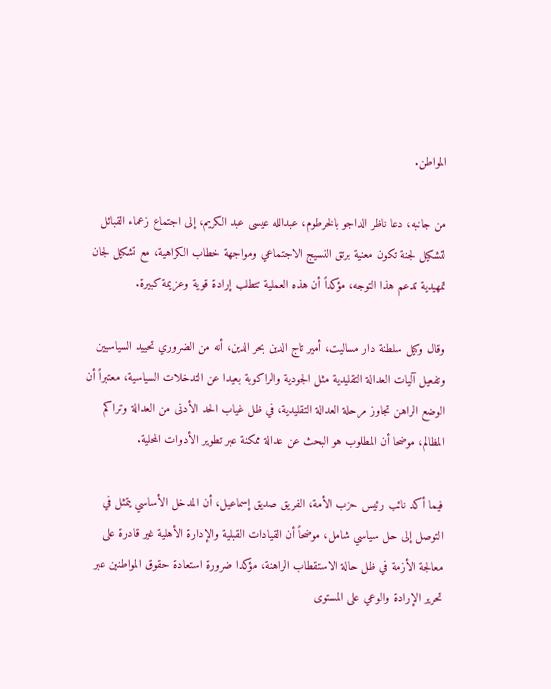المواطن.

من جانبه، دعا ناظر الداجو بالخرطوم، عبدالله عيسى عبد الكريم، إلى اجتماع زعماء القبائل لتشكيل لجنة تكون معنية برتق النسيج الاجتماعي ومواجهة خطاب الكراهية، مع تشكيل لجان تمهيدية تدعم هذا التوجه، مؤكداً أن هذه العملية تتطلب إرادة قوية وعزيمة كبيرة.

وقال وكيل سلطنة دار مساليت، أمير تاج الدين بحر الدين، أنه من الضروري تحييد السياسيين وتفعيل آليات العدالة التقليدية مثل الجودية والراكوبة بعيدا عن التدخلات السياسية، معتبراً أن الوضع الراهن تجاوز مرحلة العدالة التقليدية، في ظل غياب الحد الأدنى من العدالة وتراكم المظالم، موضحا أن المطلوب هو البحث عن عدالة ممكنة عبر تطوير الأدوات المحلية.

فيما أكد نائب رئيس حزب الأمة، الفريق صديق إسماعيل، أن المدخل الأساسي يتمثل في التوصل إلى حل سياسي شامل، موضحاً أن القيادات القبلية والإدارة الأهلية غير قادرة على معالجة الأزمة في ظل حالة الاستقطاب الراهنة، مؤكدا ضرورة استعادة حقوق المواطنين عبر تحرير الإرادة والوعي على المستوى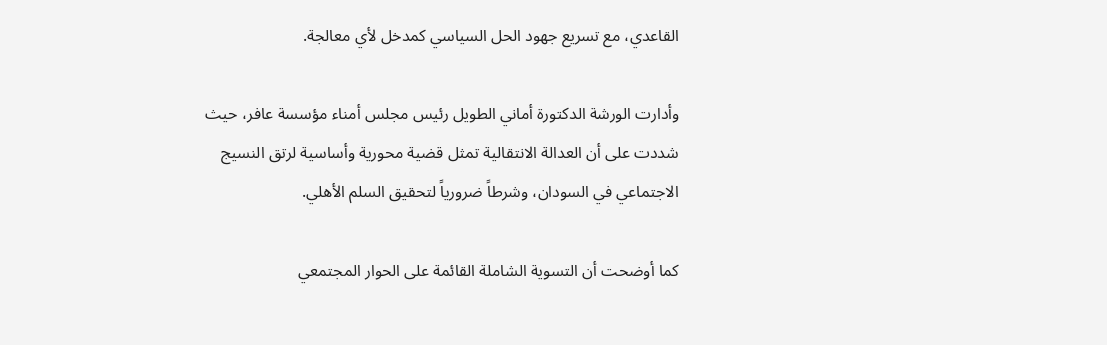القاعدي، مع تسريع جهود الحل السياسي كمدخل لأي معالجة.

وأدارت الورشة الدكتورة أماني الطويل رئيس مجلس أمناء مؤسسة عافر، حيث شددت على أن العدالة الانتقالية تمثل قضية محورية وأساسية لرتق النسيج الاجتماعي في السودان، وشرطاً ضرورياً لتحقيق السلم الأهلي.

كما أوضحت أن التسوية الشاملة القائمة على الحوار المجتمعي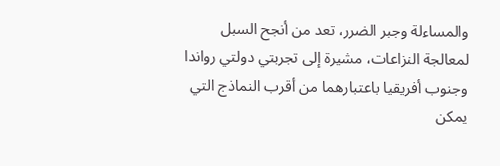والمساءلة وجبر الضرر، تعد من أنجح السبل لمعالجة النزاعات، مشيرة إلى تجربتي دولتي رواندا وجنوب أفريقيا باعتبارهما من أقرب النماذج التي يمكن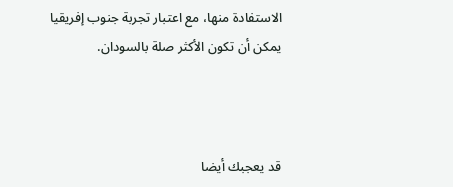الاستفادة منها، مع اعتبار تجربة جنوب إفريقيا يمكن أن تكون الأكثر صلة بالسودان.



قد يعجبك أيضا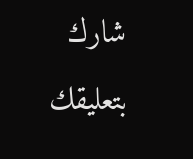شارك بتعليقك